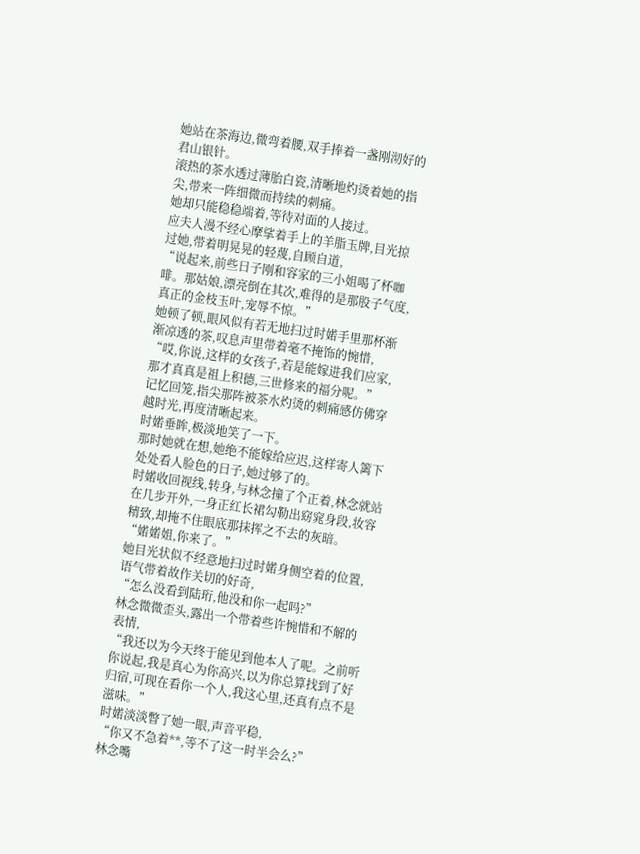她站在茶海边,微弯着腰,双手捧着一盏刚沏好的君山银针。
滚热的茶水透过薄胎白瓷,清晰地灼烫着她的指尖,带来一阵细微而持续的刺痛。
她却只能稳稳端着,等待对面的人接过。
应夫人漫不经心摩挲着手上的羊脂玉牌,目光掠过她,带着明晃晃的轻蔑,自顾自道,
“说起来,前些日子刚和容家的三小姐喝了杯咖啡。那姑娘,漂亮倒在其次,难得的是那股子气度,真正的金枝玉叶,宠辱不惊。”
她顿了顿,眼风似有若无地扫过时婼手里那杯渐渐凉透的茶,叹息声里带着毫不掩饰的惋惜,
“哎,你说,这样的女孩子,若是能嫁进我们应家,那才真真是祖上积德,三世修来的福分呢。”
记忆回笼,指尖那阵被茶水灼烫的刺痛感仿佛穿越时光,再度清晰起来。
时婼垂眸,极淡地笑了一下。
那时她就在想,她绝不能嫁给应迟,这样寄人篱下处处看人脸色的日子,她过够了的。
时婼收回视线,转身,与林念撞了个正着,林念就站在几步开外,一身正红长裙勾勒出窈窕身段,妆容精致,却掩不住眼底那抹挥之不去的灰暗。
“婼婼姐,你来了。”
她目光状似不经意地扫过时婼身侧空着的位置,语气带着故作关切的好奇,
“怎么没看到陆珩,他没和你一起吗?”
林念微微歪头,露出一个带着些许惋惜和不解的表情,
“我还以为今天终于能见到他本人了呢。之前听你说起,我是真心为你高兴,以为你总算找到了好归宿,可现在看你一个人,我这心里,还真有点不是滋味。”
时婼淡淡瞥了她一眼,声音平稳,
“你又不急着**,等不了这一时半会么?”
林念嘴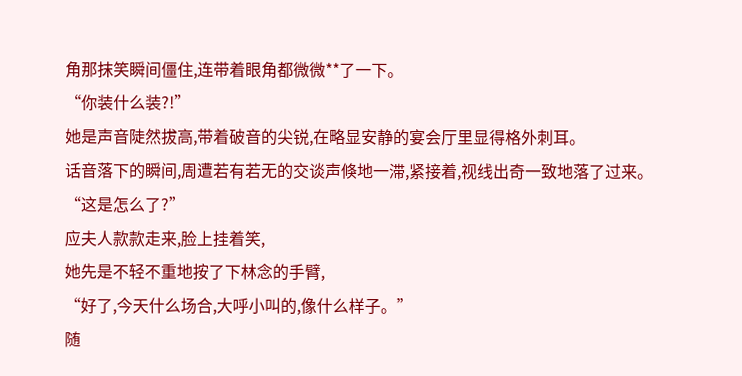角那抹笑瞬间僵住,连带着眼角都微微**了一下。
“你装什么装?!”
她是声音陡然拔高,带着破音的尖锐,在略显安静的宴会厅里显得格外刺耳。
话音落下的瞬间,周遭若有若无的交谈声倏地一滞,紧接着,视线出奇一致地落了过来。
“这是怎么了?”
应夫人款款走来,脸上挂着笑,
她先是不轻不重地按了下林念的手臂,
“好了,今天什么场合,大呼小叫的,像什么样子。”
随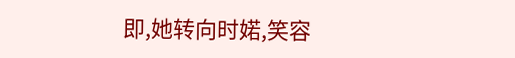即,她转向时婼,笑容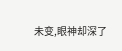未变,眼神却深了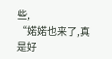些,
“婼婼也来了,真是好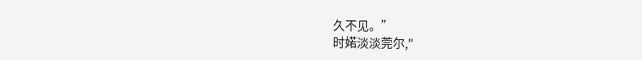久不见。”
时婼淡淡莞尔,"